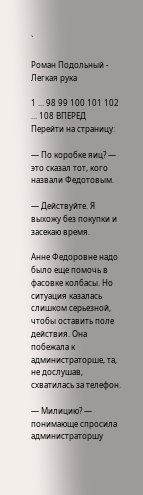`

Роман Подольный - Легкая рука

1 ... 98 99 100 101 102 ... 108 ВПЕРЕД
Перейти на страницу:

— По коробке яиц? — это сказал тот, кого назвали Федотовым.

— Действуйте. Я выхожу без покупки и засекаю время.

Анне Федоровне надо было еще помочь в фасовке колбасы. Но ситуация казалась слишком серьезной, чтобы оставить поле действия. Она побежала к администраторше, та, не дослушав, схватилась за телефон.

— Милицию? — понимающе спросила администраторшу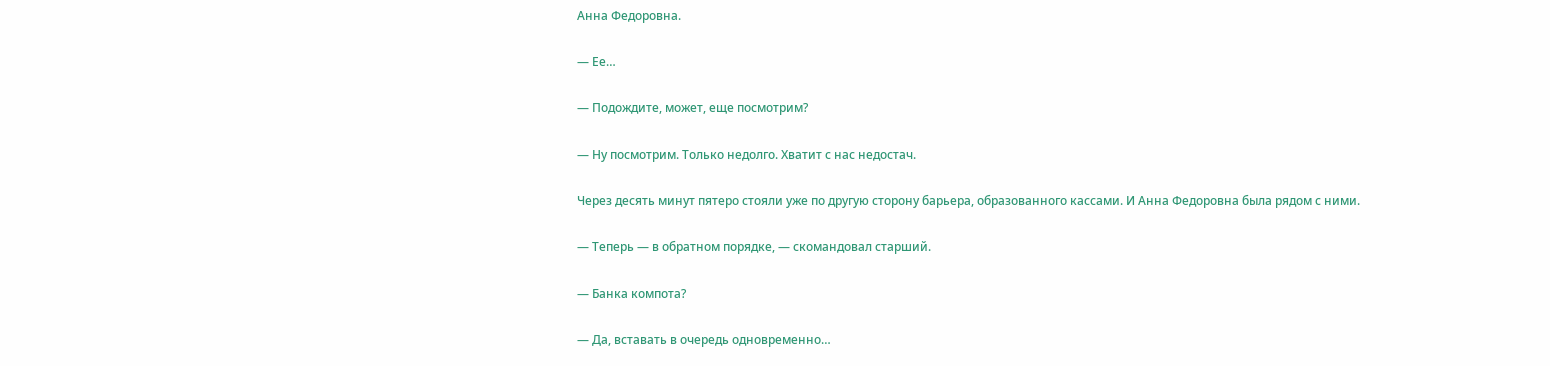Анна Федоровна.

— Ее…

— Подождите, может, еще посмотрим?

— Ну посмотрим. Только недолго. Хватит с нас недостач.

Через десять минут пятеро стояли уже по другую сторону барьера, образованного кассами. И Анна Федоровна была рядом с ними.

— Теперь — в обратном порядке, — скомандовал старший.

— Банка компота?

— Да, вставать в очередь одновременно…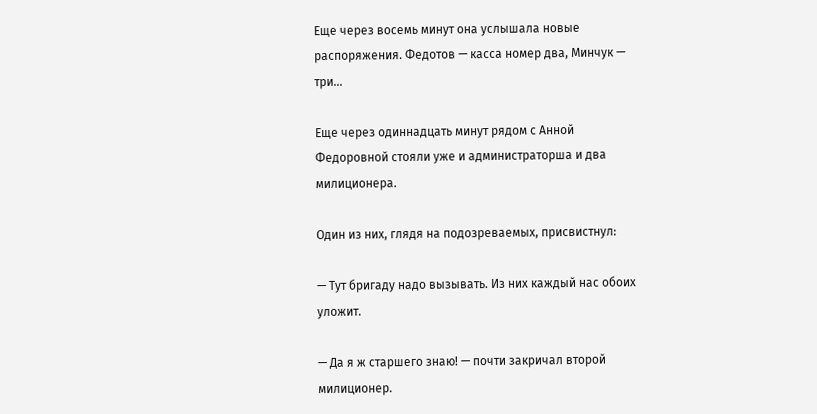Еще через восемь минут она услышала новые распоряжения. Федотов — касса номер два, Минчук — три…

Еще через одиннадцать минут рядом с Анной Федоровной стояли уже и администраторша и два милиционера.

Один из них, глядя на подозреваемых, присвистнул:

— Тут бригаду надо вызывать. Из них каждый нас обоих уложит.

— Да я ж старшего знаю! — почти закричал второй милиционер.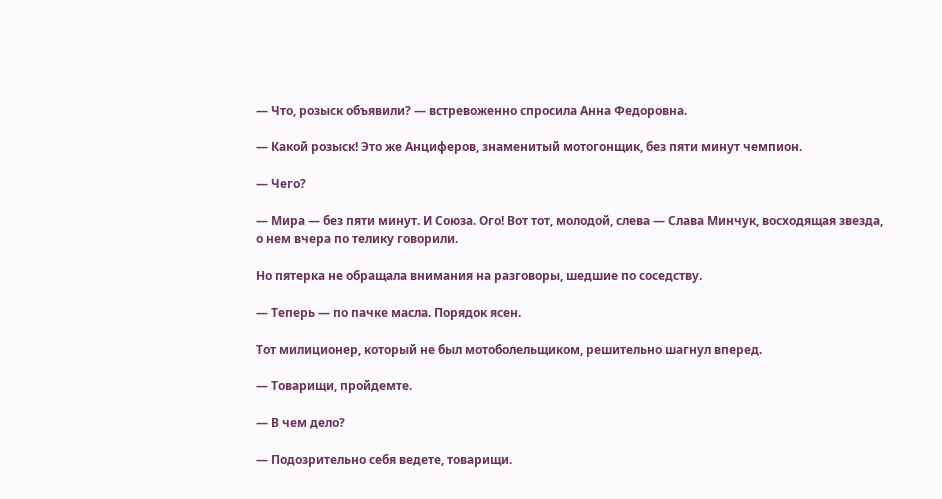— Что, розыск объявили? — встревоженно спросила Анна Федоровна.

— Какой розыск! Это же Анциферов, знаменитый мотогонщик, без пяти минут чемпион.

— Чего?

— Мира — без пяти минут. И Союза. Ого! Вот тот, молодой, слева — Слава Минчук, восходящая звезда, о нем вчера по телику говорили.

Но пятерка не обращала внимания на разговоры, шедшие по соседству.

— Теперь — по пачке масла. Порядок ясен.

Тот милиционер, который не был мотоболельщиком, решительно шагнул вперед.

— Товарищи, пройдемте.

— В чем дело?

— Подозрительно себя ведете, товарищи.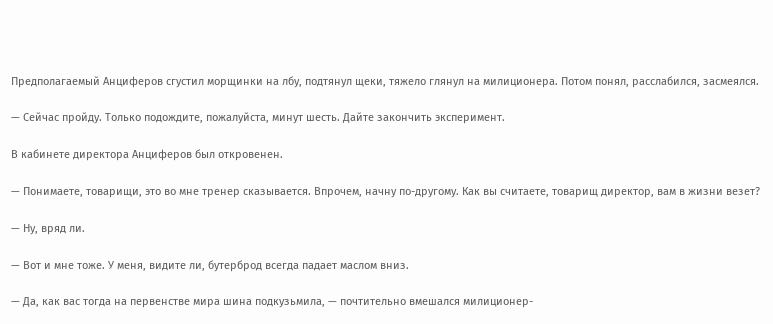Предполагаемый Анциферов сгустил морщинки на лбу, подтянул щеки, тяжело глянул на милиционера. Потом понял, расслабился, засмеялся.

— Сейчас пройду. Только подождите, пожалуйста, минут шесть. Дайте закончить эксперимент.

В кабинете директора Анциферов был откровенен.

— Понимаете, товарищи, это во мне тренер сказывается. Впрочем, начну по-другому. Как вы считаете, товарищ директор, вам в жизни везет?

— Ну, вряд ли.

— Вот и мне тоже. У меня, видите ли, бутерброд всегда падает маслом вниз.

— Да, как вас тогда на первенстве мира шина подкузьмила, — почтительно вмешался милиционер-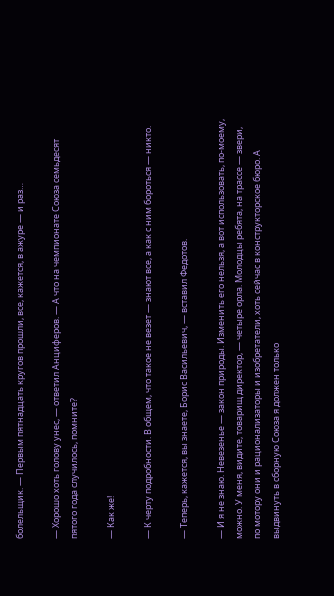болельщик. — Первым пятнадцать кругов прошли, все, кажется, в ажуре — и раз…

— Хорошо хоть голову унес, — ответил Анциферов. — А что на чемпионате Союза семьдесят пятого года случилось, помните?

— Как же!

— К черту подробности. В общем, что такое не везет — знают все, а как с ним бороться — никто.

— Теперь, кажется, вы знаете, Борис Васильевич, — вставил Федотов.

— И я не знаю. Невезенье — закон природы. Изменить его нельзя, а вот использовать, по-моему, можно. У меня, видите, товарищ директор, — четыре орла. Молодцы ребята, на трассе — звери, по мотору они и рационализаторы и изобретатели, хоть сейчас в конструкторское бюро. А выдвинуть в сборную Союза я должен только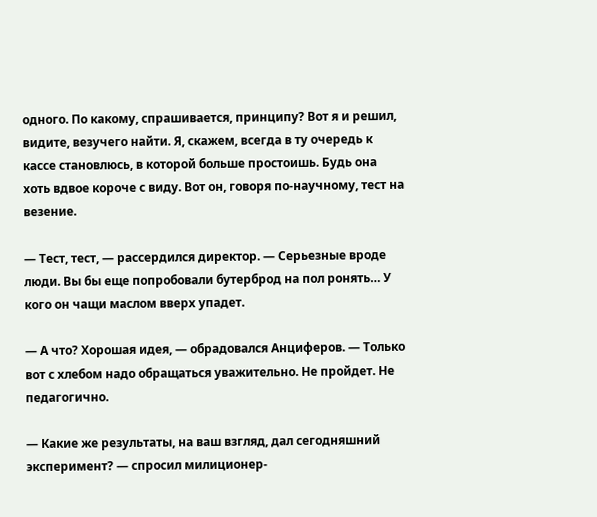одного. По какому, спрашивается, принципу? Вот я и решил, видите, везучего найти. Я, скажем, всегда в ту очередь к кассе становлюсь, в которой больше простоишь. Будь она хоть вдвое короче с виду. Вот он, говоря по-научному, тест на везение.

— Тест, тест, — рассердился директор. — Серьезные вроде люди. Вы бы еще попробовали бутерброд на пол ронять… У кого он чащи маслом вверх упадет.

— А что? Хорошая идея, — обрадовался Анциферов. — Только вот с хлебом надо обращаться уважительно. Не пройдет. Не педагогично.

— Какие же результаты, на ваш взгляд, дал сегодняшний эксперимент? — спросил милиционер-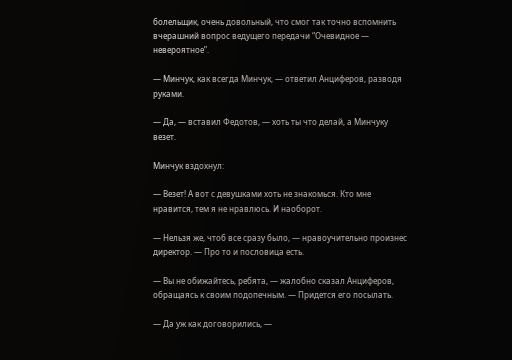болельщик, очень довольный, что смог так точно вспомнить вчерашний вопрос ведущего передачи “Очевидное — невероятное”.

— Минчук, как всегда Минчук, — ответил Анциферов, разводя руками.

— Да, — вставил Федотов, — хоть ты что делай, а Минчуку везет.

Минчук вздохнул:

— Везет! А вот с девушками хоть не знакомься. Кто мне нравится, тем я не нравлюсь. И наоборот.

— Нельзя же, чтоб все сразу было, — нравоучительно произнес директор. — Про то и пословица есть.

— Вы не обижайтесь, ребята, — жалобно сказал Анциферов, обращаясь к своим подопечным. — Придется его посылать.

— Да уж как договорились, —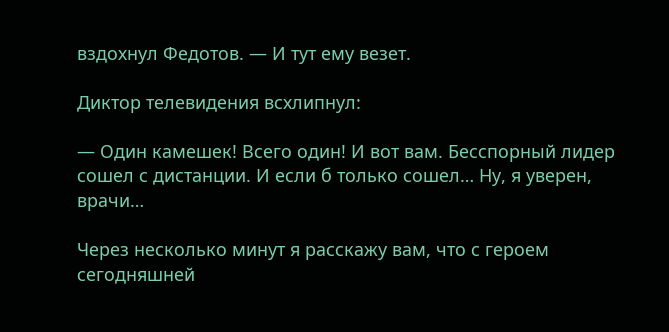вздохнул Федотов. — И тут ему везет.

Диктор телевидения всхлипнул:

— Один камешек! Всего один! И вот вам. Бесспорный лидер сошел с дистанции. И если б только сошел… Ну, я уверен, врачи…

Через несколько минут я расскажу вам, что с героем сегодняшней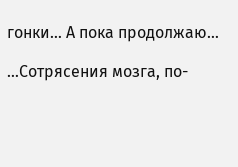гонки… А пока продолжаю…

…Сотрясения мозга, по-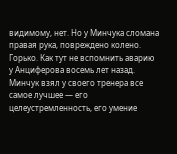видимому, нет. Но у Минчука сломана правая рука, повреждено колено. Горько. Как тут не вспомнить аварию у Анциферова восемь лет назад. Минчук взял у своего тренера все самое лучшее — его целеустремленность, его умение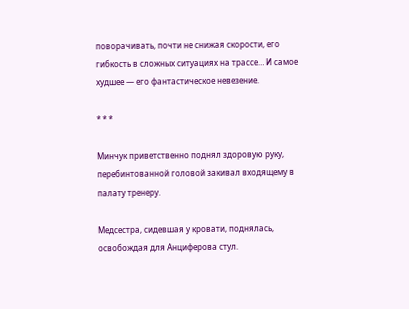поворачивать, почти не снижая скорости, его гибкость в сложных ситуациях на трассе… И самое худшее — его фантастическое невезение.

* * *

Минчук приветственно поднял здоровую руку, перебинтованной головой закивал входящему в палату тренеру.

Медсестра, сидевшая у кровати, поднялась, освобождая для Анциферова стул.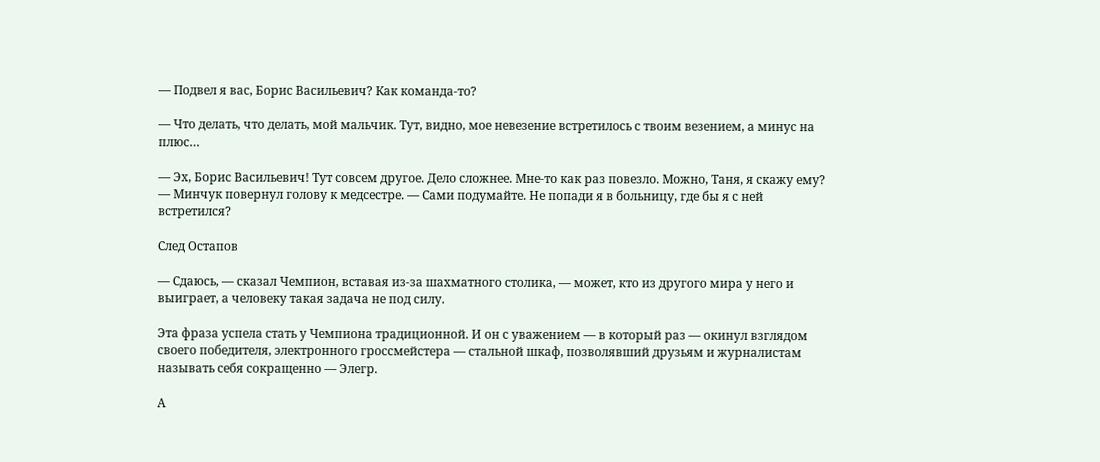— Подвел я вас, Борис Васильевич? Как команда-то?

— Что делать, что делать, мой мальчик. Тут, видно, мое невезение встретилось с твоим везением, а минус на плюс…

— Эх, Борис Васильевич! Тут совсем другое. Дело сложнее. Мне-то как раз повезло. Можно, Таня, я скажу ему? — Минчук повернул голову к медсестре. — Сами подумайте. Не попади я в больницу, где бы я с ней встретился?

След Остапов

— Сдаюсь, — сказал Чемпион, вставая из-за шахматного столика, — может, кто из другого мира у него и выиграет, а человеку такая задача не под силу.

Эта фраза успела стать у Чемпиона традиционной. И он с уважением — в который раз — окинул взглядом своего победителя, электронного гроссмейстера — стальной шкаф, позволявший друзьям и журналистам называть себя сокращенно — Элегр.

А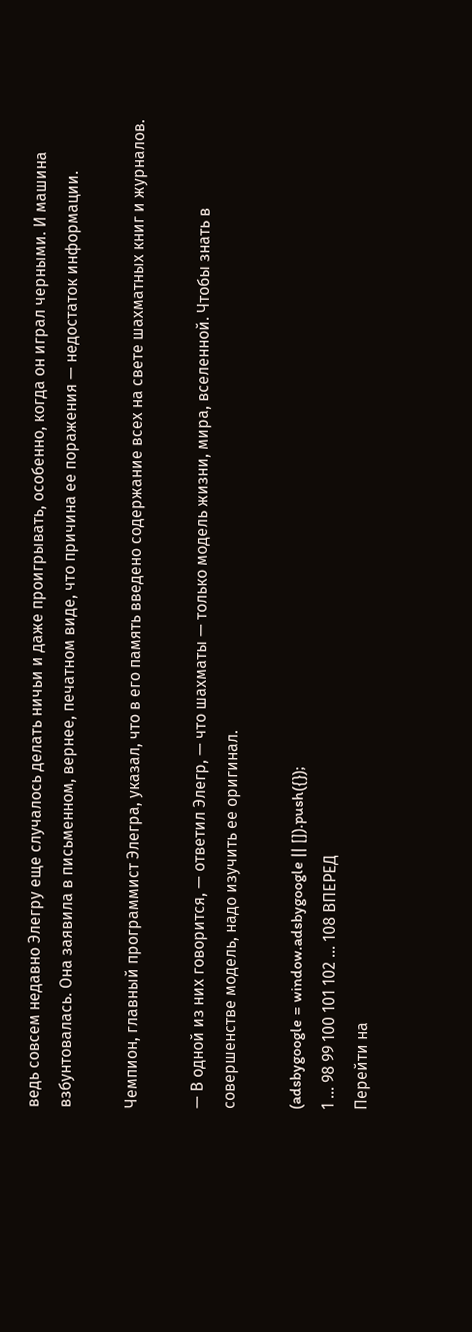ведь совсем недавно Элегру еще случалось делать ничьи и даже проигрывать, особенно, когда он играл черными. И машина взбунтовалась. Она заявила в письменном, вернее, печатном виде, что причина ее поражения — недостаток информации.

Чемпион, главный программист Элегра, указал, что в его память введено содержание всех на свете шахматных книг и журналов.

— В одной из них говорится, — ответил Элегр, — что шахматы — только модель жизни, мира, вселенной. Чтобы знать в совершенстве модель, надо изучить ее оригинал.

(adsbygoogle = window.adsbygoogle || []).push({});
1 ... 98 99 100 101 102 ... 108 ВПЕРЕД
Перейти на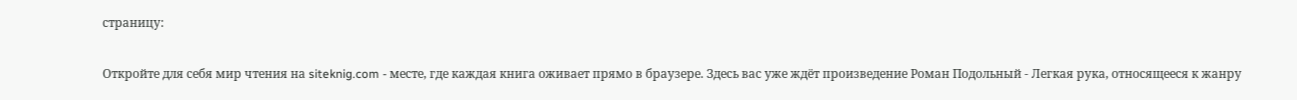страницу:

Откройте для себя мир чтения на siteknig.com - месте, где каждая книга оживает прямо в браузере. Здесь вас уже ждёт произведение Роман Подольный - Легкая рука, относящееся к жанру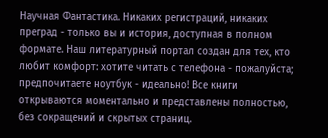Научная Фантастика. Никаких регистраций, никаких преград - только вы и история, доступная в полном формате. Наш литературный портал создан для тех, кто любит комфорт: хотите читать с телефона - пожалуйста; предпочитаете ноутбук - идеально! Все книги открываются моментально и представлены полностью, без сокращений и скрытых страниц.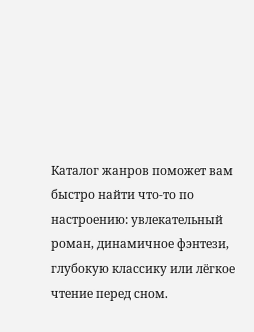Каталог жанров поможет вам быстро найти что-то по настроению: увлекательный роман, динамичное фэнтези, глубокую классику или лёгкое чтение перед сном.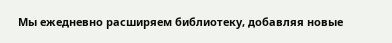Мы ежедневно расширяем библиотеку, добавляя новые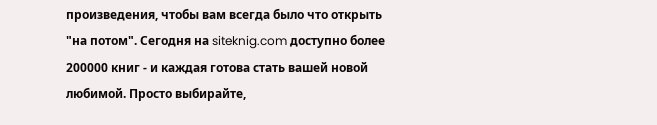произведения, чтобы вам всегда было что открыть "на потом". Сегодня на siteknig.com доступно более 200000 книг - и каждая готова стать вашей новой любимой. Просто выбирайте,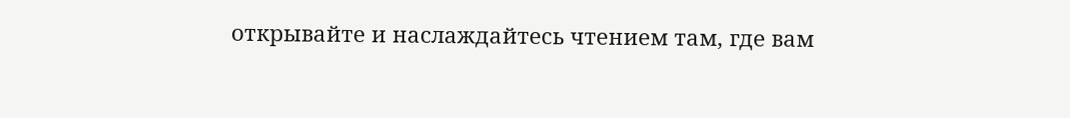открывайте и наслаждайтесь чтением там, где вам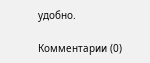удобно.

Комментарии (0)